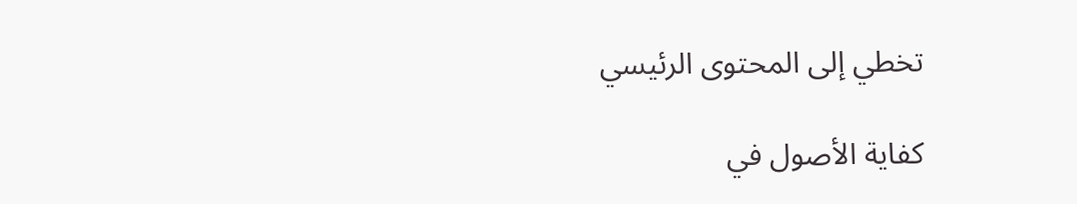تخطي إلى المحتوى الرئيسي

كفاية الأصول في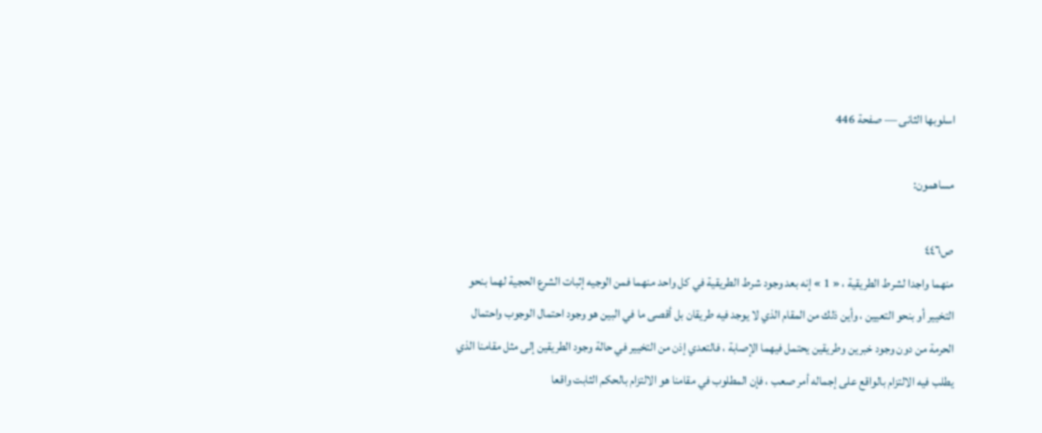اسلوبها الثانى — صفحة 446

مساهمون:

ص٤٤٦
منهما واجدا لشرط الطريقية ، « 1 » إنه بعد وجود شرط الطريقية في كل واحد منهما فمن الوجيه إثبات الشرع الحجية لهما بنحو التخيير أو بنحو التعيين ، وأين ذلك من المقام الذي لا يوجد فيه طريقان بل أقصى ما في البين هو وجود احتمال الوجوب واحتمال الحرمة من دون وجود خبرين وطريقين يحتمل فيهما الإصابة ، فالتعدي إذن من التخيير في حالة وجود الطريقين إلى مثل مقامنا الذي يطلب فيه الالتزام بالواقع على إجماله أمر صعب ، فإن المطلوب في مقامنا هو الالتزام بالحكم الثابت واقعا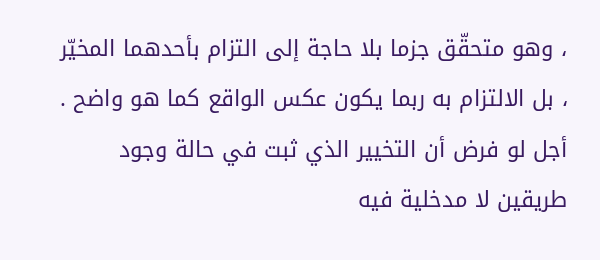، وهو متحقّق جزما بلا حاجة إلى التزام بأحدهما المخيّر ، بل الالتزام به ربما يكون عكس الواقع كما هو واضح . أجل لو فرض أن التخيير الذي ثبت في حالة وجود طريقين لا مدخلية فيه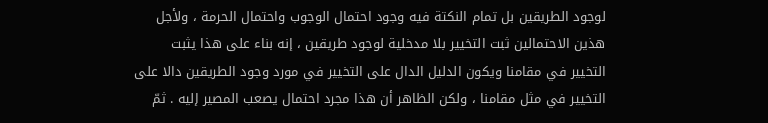لوجود الطريقين بل تمام النكتة فيه وجود احتمال الوجوب واحتمال الحرمة ، ولأجل هذين الاحتمالين ثبت التخيير بلا مدخلية لوجود طريقين ، إنه بناء على هذا يثبت التخيير في مقامنا ويكون الدليل الدال على التخيير في مورد وجود الطريقين دالا على التخيير في مثل مقامنا ، ولكن الظاهر أن هذا مجرد احتمال يصعب المصير إليه . ثمّ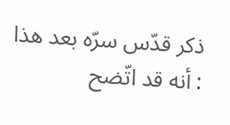ذكر قدّس سرّه بعد هذا : أنه قد اتّضح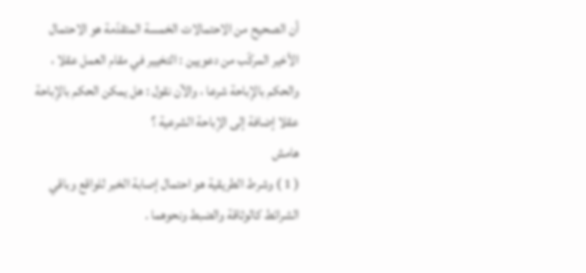أن الصحيح من الاحتمالات الخمسة المتقدّمة هو الاحتمال الأخير المركّب من دعويين : التخيير في مقام العمل عقلا ، والحكم بالإباحة شرعا ، والآن نقول : هل يمكن الحكم بالإباحة عقلا إضافة إلى الإباحة الشرعية ؟
هامش
( 1 ) وشرط الطريقية هو احتمال إصابة الخبر للواقع وباقي الشرائط كالوثاقة والضبط ونحوهما .